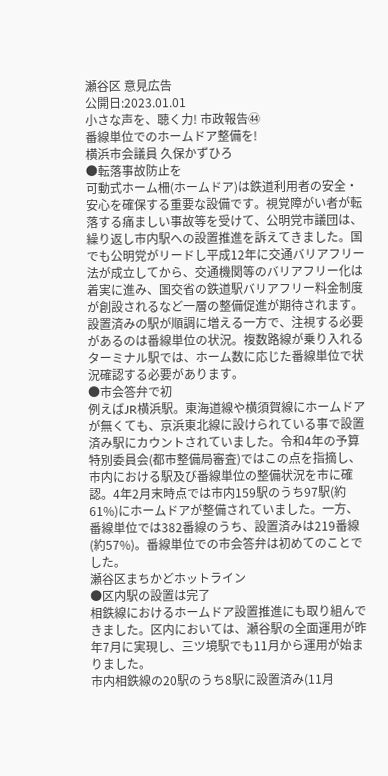瀬谷区 意見広告
公開日:2023.01.01
小さな声を、聴く力! 市政報告㊹
番線単位でのホームドア整備を!
横浜市会議員 久保かずひろ
●転落事故防止を
可動式ホーム柵(ホームドア)は鉄道利用者の安全・安心を確保する重要な設備です。視覚障がい者が転落する痛ましい事故等を受けて、公明党市議団は、繰り返し市内駅への設置推進を訴えてきました。国でも公明党がリードし平成12年に交通バリアフリー法が成立してから、交通機関等のバリアフリー化は着実に進み、国交省の鉄道駅バリアフリー料金制度が創設されるなど一層の整備促進が期待されます。
設置済みの駅が順調に増える一方で、注視する必要があるのは番線単位の状況。複数路線が乗り入れるターミナル駅では、ホーム数に応じた番線単位で状況確認する必要があります。
●市会答弁で初
例えばJR横浜駅。東海道線や横須賀線にホームドアが無くても、京浜東北線に設けられている事で設置済み駅にカウントされていました。令和4年の予算特別委員会(都市整備局審査)ではこの点を指摘し、市内における駅及び番線単位の整備状況を市に確認。4年2月末時点では市内159駅のうち97駅(約61%)にホームドアが整備されていました。一方、番線単位では382番線のうち、設置済みは219番線(約57%)。番線単位での市会答弁は初めてのことでした。
瀬谷区まちかどホットライン
●区内駅の設置は完了
相鉄線におけるホームドア設置推進にも取り組んできました。区内においては、瀬谷駅の全面運用が昨年7月に実現し、三ツ境駅でも11月から運用が始まりました。
市内相鉄線の20駅のうち8駅に設置済み(11月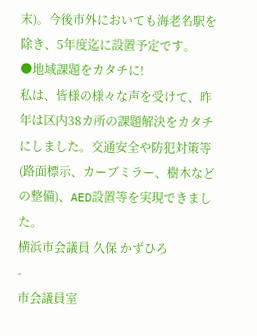末)。今後市外においても海老名駅を除き、5年度迄に設置予定です。
●地域課題をカタチに!
私は、皆様の様々な声を受けて、昨年は区内38カ所の課題解決をカタチにしました。交通安全や防犯対策等(路面標示、カーブミラー、樹木などの整備)、AED設置等を実現できました。
横浜市会議員 久保 かずひろ
-
市会議員室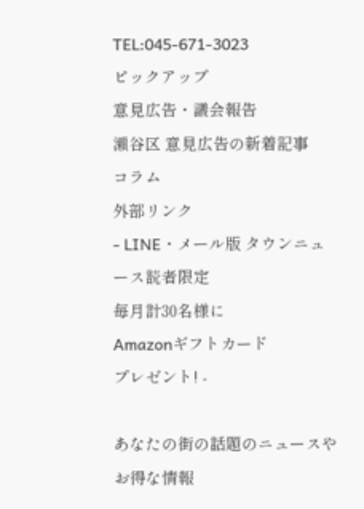TEL:045-671-3023
ピックアップ
意見広告・議会報告
瀬谷区 意見広告の新着記事
コラム
外部リンク
- LINE・メール版 タウンニュース読者限定
毎月計30名様に
Amazonギフトカード
プレゼント! -

あなたの街の話題のニュースや
お得な情報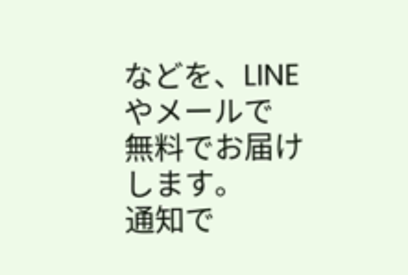などを、LINEやメールで
無料でお届けします。
通知で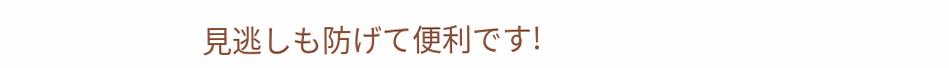見逃しも防げて便利です!